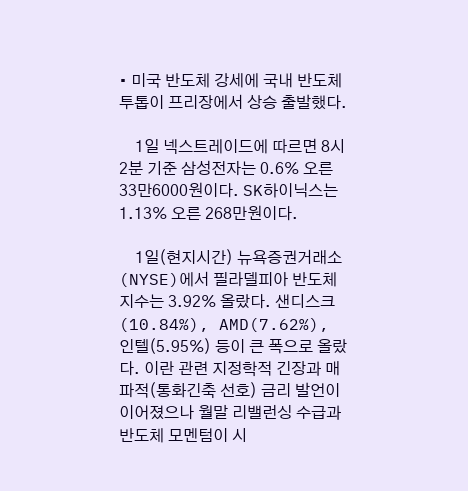• 미국 반도체 강세에 국내 반도체 투톱이 프리장에서 상승 출발했다.

    1일 넥스트레이드에 따르면 8시2분 기준 삼성전자는 0.6% 오른 33만6000원이다. SK하이닉스는 1.13% 오른 268만원이다.

    1일(현지시간) 뉴욕증권거래소(NYSE)에서 필라델피아 반도체 지수는 3.92% 올랐다. 샌디스크(10.84%), AMD(7.62%), 인텔(5.95%) 등이 큰 폭으로 올랐다. 이란 관련 지정학적 긴장과 매파적(통화긴축 선호) 금리 발언이 이어졌으나 월말 리밸런싱 수급과 반도체 모멘텀이 시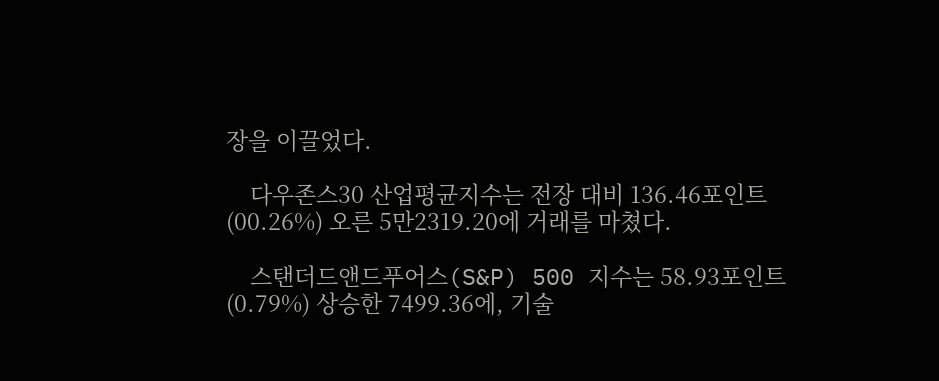장을 이끌었다.

    다우존스30 산업평균지수는 전장 대비 136.46포인트(00.26%) 오른 5만2319.20에 거래를 마쳤다.

    스탠더드앤드푸어스(S&P) 500 지수는 58.93포인트(0.79%) 상승한 7499.36에, 기술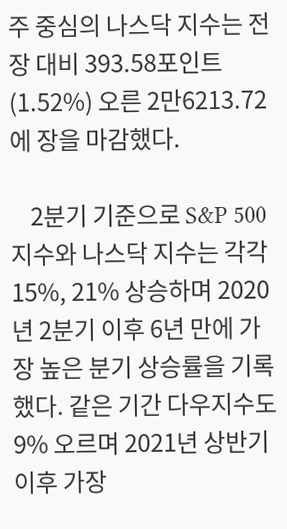주 중심의 나스닥 지수는 전장 대비 393.58포인트(1.52%) 오른 2만6213.72에 장을 마감했다.

    2분기 기준으로 S&P 500 지수와 나스닥 지수는 각각 15%, 21% 상승하며 2020년 2분기 이후 6년 만에 가장 높은 분기 상승률을 기록했다. 같은 기간 다우지수도 9% 오르며 2021년 상반기 이후 가장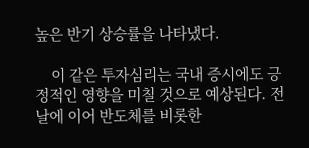높은 반기 상승률을 나타냈다.

    이 같은 투자심리는 국내 증시에도 긍정적인 영향을 미칠 것으로 예상된다. 전날에 이어 반도체를 비롯한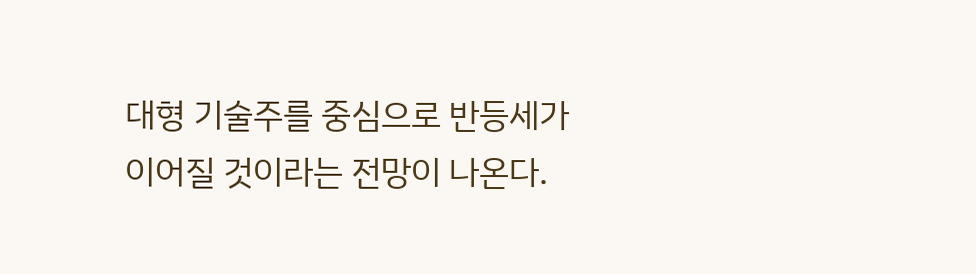대형 기술주를 중심으로 반등세가 이어질 것이라는 전망이 나온다.